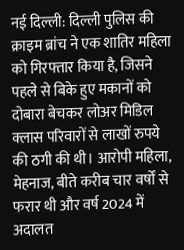नई दिल्ली: दिल्ली पुलिस की क्राइम ब्रांच ने एक शातिर महिला को गिरफ्तार किया है, जिसने पहले से बिके हुए मकानों को दोबारा बेचकर लोअर मिडिल क्लास परिवारों से लाखों रुपये की ठगी की थी। आरोपी महिला, मेहनाज, बीते करीब चार वर्षों से फरार थी और वर्ष 2024 में अदालत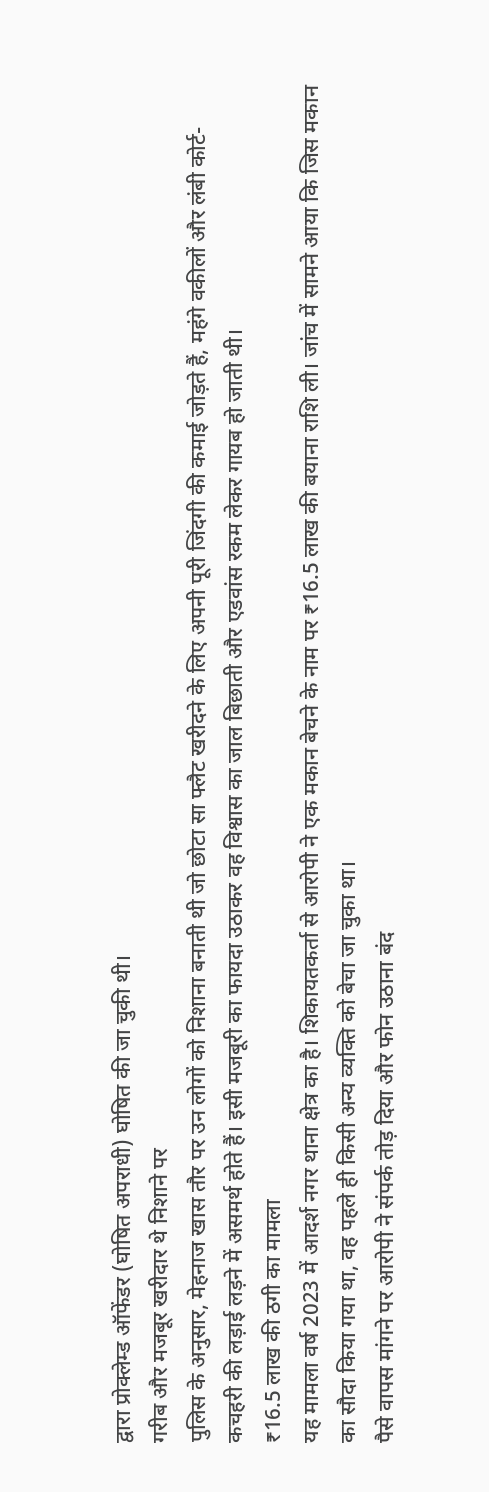द्वारा प्रोक्लेम्ड ऑफेंडर (घोषित अपराधी) घोषित की जा चुकी थी।
गरीब और मजबूर खरीदार थे निशाने पर
पुलिस के अनुसार, मेहनाज खास तौर पर उन लोगों को निशाना बनाती थी जो छोटा सा फ्लैट खरीदने के लिए अपनी पूरी जिंदगी की कमाई जोड़ते हैं, महंगे वकीलों और लंबी कोर्ट-कचहरी की लड़ाई लड़ने में असमर्थ होते हैं। इसी मजबूरी का फायदा उठाकर वह विश्वास का जाल बिछाती और एडवांस रकम लेकर गायब हो जाती थी।
₹16.5 लाख की ठगी का मामला
यह मामला वर्ष 2023 में आदर्श नगर थाना क्षेत्र का है। शिकायतकर्ता से आरोपी ने एक मकान बेचने के नाम पर ₹16.5 लाख की बयाना राशि ली। जांच में सामने आया कि जिस मकान का सौदा किया गया था, वह पहले ही किसी अन्य व्यक्ति को बेचा जा चुका था।
पैसे वापस मांगने पर आरोपी ने संपर्क तोड़ दिया और फोन उठाना बंद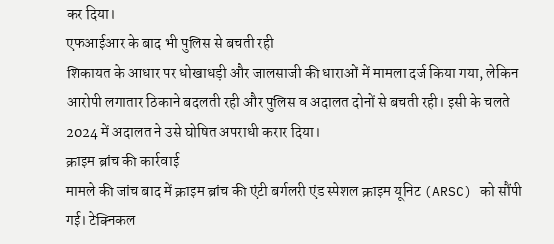कर दिया।
एफआईआर के बाद भी पुलिस से बचती रही
शिकायत के आधार पर धोखाधड़ी और जालसाजी की धाराओं में मामला दर्ज किया गया, लेकिन आरोपी लगातार ठिकाने बदलती रही और पुलिस व अदालत दोनों से बचती रही। इसी के चलते 2024 में अदालत ने उसे घोषित अपराधी करार दिया।
क्राइम ब्रांच की कार्रवाई
मामले की जांच बाद में क्राइम ब्रांच की एंटी बर्गलरी एंड स्पेशल क्राइम यूनिट (ARSC) को सौंपी गई। टेक्निकल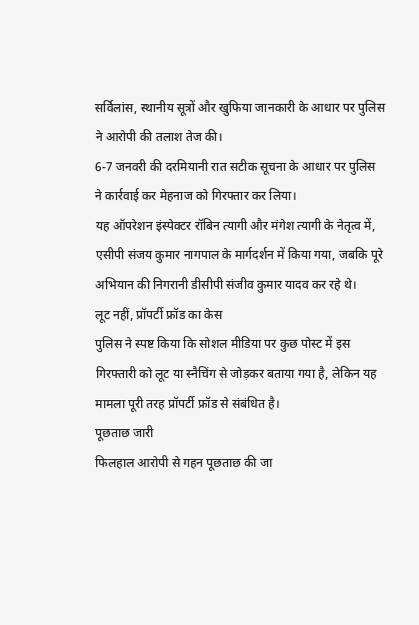सर्विलांस, स्थानीय सूत्रों और खुफिया जानकारी के आधार पर पुलिस ने आरोपी की तलाश तेज की।
6-7 जनवरी की दरमियानी रात सटीक सूचना के आधार पर पुलिस ने कार्रवाई कर मेहनाज को गिरफ्तार कर लिया।
यह ऑपरेशन इंस्पेक्टर रॉबिन त्यागी और मंगेश त्यागी के नेतृत्व में, एसीपी संजय कुमार नागपाल के मार्गदर्शन में किया गया, जबकि पूरे अभियान की निगरानी डीसीपी संजीव कुमार यादव कर रहे थे।
लूट नहीं, प्रॉपर्टी फ्रॉड का केस
पुलिस ने स्पष्ट किया कि सोशल मीडिया पर कुछ पोस्ट में इस गिरफ्तारी को लूट या स्नैचिंग से जोड़कर बताया गया है, लेकिन यह मामला पूरी तरह प्रॉपर्टी फ्रॉड से संबंधित है।
पूछताछ जारी
फिलहाल आरोपी से गहन पूछताछ की जा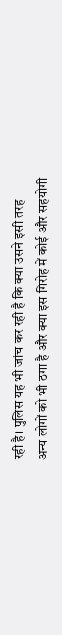रही है। पुलिस यह भी जांच कर रही है कि क्या उसने इसी तरह अन्य लोगों को भी ठगा है और क्या इस गिरोह में कोई और सहयोगी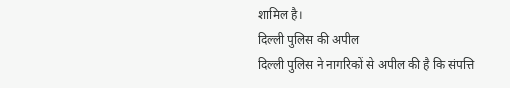शामिल है।
दिल्ली पुलिस की अपील
दिल्ली पुलिस ने नागरिकों से अपील की है कि संपत्ति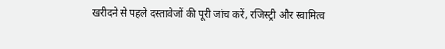खरीदने से पहले दस्तावेजों की पूरी जांच करें, रजिस्ट्री और स्वामित्व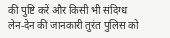की पुष्टि करें और किसी भी संदिग्ध लेन-देन की जानकारी तुरंत पुलिस को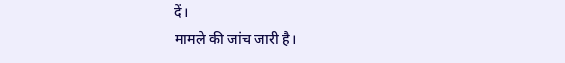दें।
मामले की जांच जारी है।